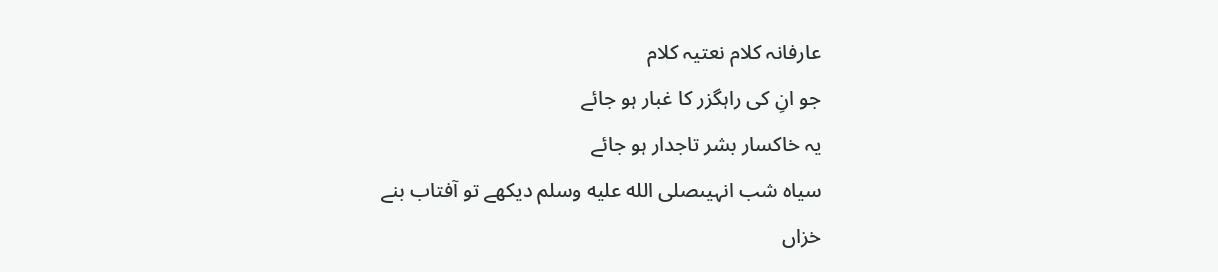عارفانہ کلام نعتیہ کلام
جو انِ کی راہگزر کا غبار ہو جائے
یہ خاکسار بشر تاجدار ہو جائے
سیاہ شب انہیںصلى الله عليه وسلم دیکھے تو آفتاب بنے
خزاں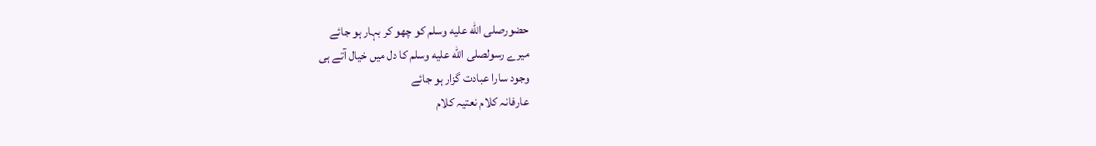حضورصلى الله عليه وسلم کو چھو کر بہار ہو جائے
میرے رسولصلى الله عليه وسلم کا دل میں خیال آتے ہی
وجود سارا عبادت گزار ہو جائے
عارفانہ کلام نعتیہ کلام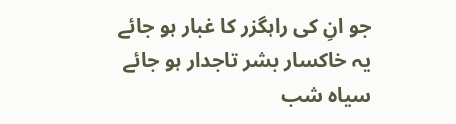جو انِ کی راہگزر کا غبار ہو جائے
یہ خاکسار بشر تاجدار ہو جائے
سیاہ شب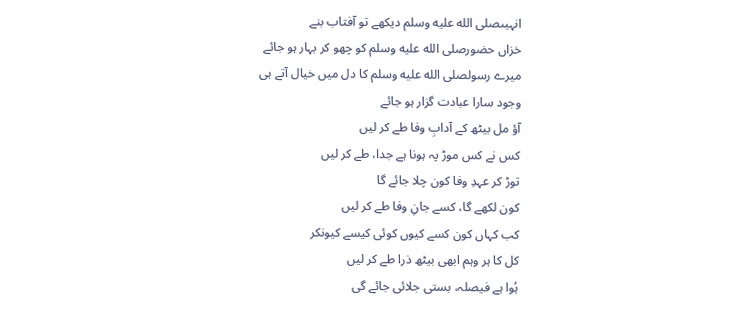انہیںصلى الله عليه وسلم دیکھے تو آفتاب بنے
خزاں حضورصلى الله عليه وسلم کو چھو کر بہار ہو جائے
میرے رسولصلى الله عليه وسلم کا دل میں خیال آتے ہی
وجود سارا عبادت گزار ہو جائے
آؤ مل بیٹھ کے آدابِ وفا طے کر لیں
کس نے کس موڑ پہ ہونا ہے جدا، طے کر لیں
توڑ کر عہدِ وفا کون چلا جائے گا
کون لکھے گا، کسے جانِ وفا طے کر لیں
کب کہاں کون کسے کیوں کوئی کیسے کیونکر
کل کا ہر وہم ابھی بیٹھ ذرا طے کر لیں
ہُوا ہے فیصلہ، بستی جلائی جائے گی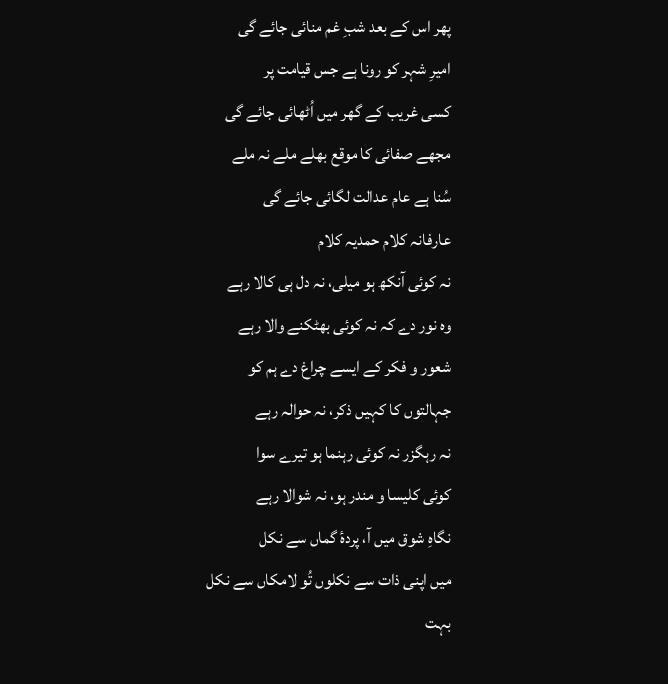پھر اس کے بعد شبِ غم منائی جائے گی
امیرِ شہر کو رونا ہے جس قیامت پر
کسی غریب کے گھر میں اُٹھائی جائے گی
مجھے صفائی کا موقع بھلے ملے نہ ملے
سُنا ہے عام عدالت لگائی جائے گی
عارفانہ کلام حمدیہ کلام
نہ کوئی آنکھ ہو میلی، نہ دل ہی کالا رہے
وہ نور دے کہ نہ کوئی بھٹکنے والا رہے
شعور و فکر کے ایسے چراغ دے ہم کو
جہالتوں کا کہیں ذکر، نہ حوالہ رہے
نہ رہگزر نہ کوئی رہنما ہو تیرے سوا
کوئی کلیسا و مندر ہو، نہ شوالا رہے
نگاہِ شوق میں آ، پردۂ گماں سے نکل
میں اپنی ذات سے نکلوں تُو لامکاں سے نکل
بہت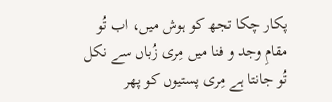پکار چکا تجھ کو ہوش میں، اب تُو
مقامِ وجد و فنا میں مِری زُباں سے نکل
تُو جانتا ہے مِری پستیوں کو پھر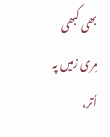بھی کبھی
مِری زمیں پہ اُتر،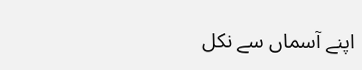اپنے آسماں سے نکل